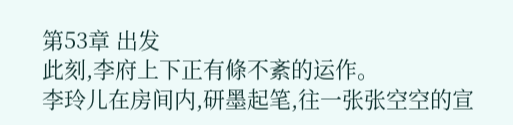第53章 出发
此刻,李府上下正有條不紊的运作。
李玲儿在房间内,研墨起笔,往一张张空空的宣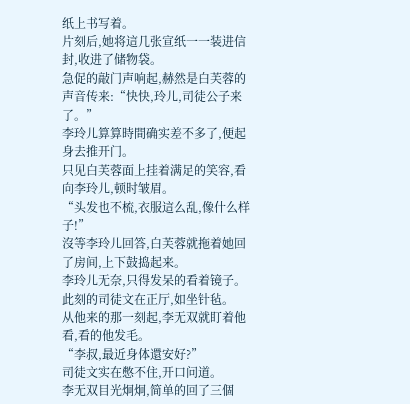纸上书写着。
片刻后,她将這几张宣纸一一装进信封,收进了储物袋。
急促的敲门声响起,赫然是白芙蓉的声音传来:“快快,玲儿,司徒公子来了。”
李玲儿算算時間确实差不多了,便起身去推开门。
只见白芙蓉面上挂着满足的笑容,看向李玲儿,顿时皱眉。
“头发也不梳,衣服這么乱,像什么样子!”
沒等李玲儿回答,白芙蓉就拖着她回了房间,上下鼓捣起来。
李玲儿无奈,只得发呆的看着镜子。
此刻的司徒文在正厅,如坐针毡。
从他来的那一刻起,李无双就盯着他看,看的他发毛。
“李叔,最近身体還安好?”
司徒文实在憋不住,开口问道。
李无双目光炯炯,简单的回了三個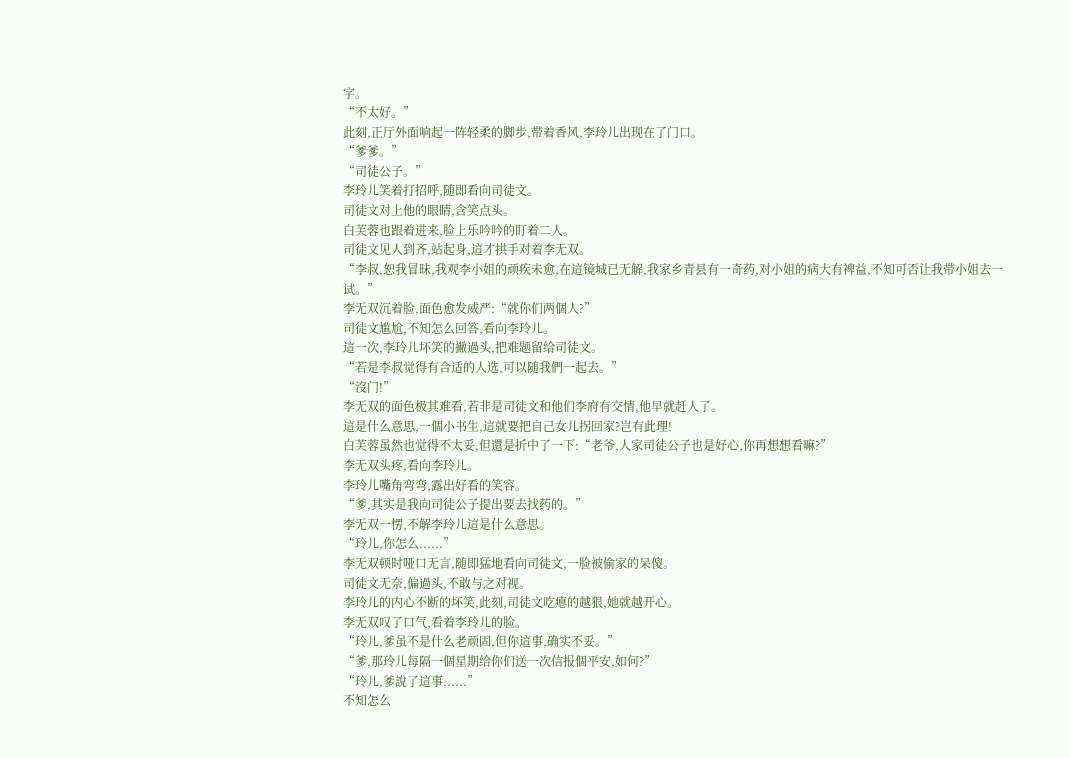字。
“不太好。”
此刻,正厅外面响起一阵轻柔的脚步,带着香风,李玲儿出现在了门口。
“爹爹。”
“司徒公子。”
李玲儿笑着打招呼,随即看向司徒文。
司徒文对上他的眼睛,含笑点头。
白芙蓉也跟着进来,脸上乐吟吟的盯着二人。
司徒文见人到齐,站起身,這才拱手对着李无双。
“李叔,恕我冒昧,我观李小姐的顽疾未愈,在這镜城已无解,我家乡青县有一奇药,对小姐的病大有裨益,不知可否让我带小姐去一试。”
李无双沉着脸,面色愈发威严:“就你们两個人?”
司徒文尴尬,不知怎么回答,看向李玲儿。
這一次,李玲儿坏笑的撇過头,把难题留给司徒文。
“若是李叔觉得有合适的人选,可以随我們一起去。”
“沒门!”
李无双的面色极其难看,若非是司徒文和他们李府有交情,他早就赶人了。
這是什么意思,一個小书生,這就要把自己女儿拐回家?岂有此理!
白芙蓉虽然也觉得不太妥,但還是折中了一下:“老爷,人家司徒公子也是好心,你再想想看嘛?”
李无双头疼,看向李玲儿。
李玲儿嘴角弯弯,露出好看的笑容。
“爹,其实是我向司徒公子提出要去找药的。”
李无双一愣,不解李玲儿這是什么意思。
“玲儿,你怎么......”
李无双顿时哑口无言,随即猛地看向司徒文,一脸被偷家的呆傻。
司徒文无奈,偏過头,不敢与之对视。
李玲儿的内心不断的坏笑,此刻,司徒文吃瘪的越狠,她就越开心。
李无双叹了口气,看着李玲儿的脸。
“玲儿,爹虽不是什么老顽固,但你這事,确实不妥。”
“爹,那玲儿每隔一個星期给你们送一次信报個平安,如何?”
“玲儿,爹說了這事......”
不知怎么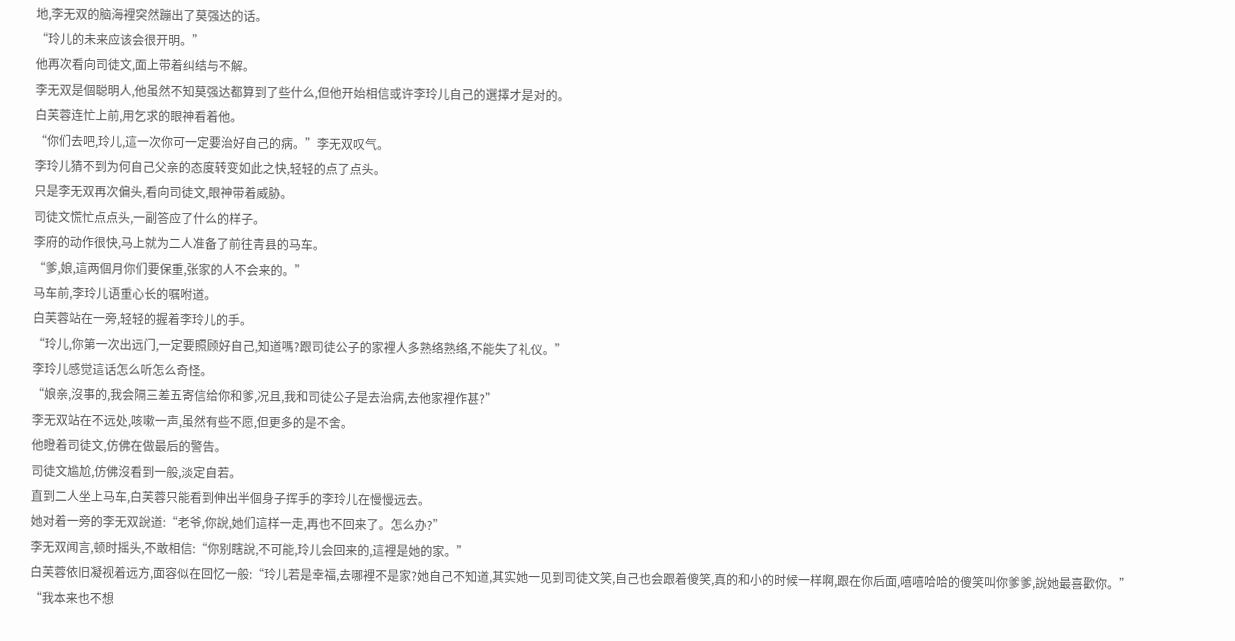地,李无双的脑海裡突然蹦出了莫强达的话。
“玲儿的未来应该会很开明。”
他再次看向司徒文,面上带着纠结与不解。
李无双是個聪明人,他虽然不知莫强达都算到了些什么,但他开始相信或许李玲儿自己的選擇才是对的。
白芙蓉连忙上前,用乞求的眼神看着他。
“你们去吧,玲儿,這一次你可一定要治好自己的病。”李无双叹气。
李玲儿猜不到为何自己父亲的态度转变如此之快,轻轻的点了点头。
只是李无双再次偏头,看向司徒文,眼神带着威胁。
司徒文慌忙点点头,一副答应了什么的样子。
李府的动作很快,马上就为二人准备了前往青县的马车。
“爹,娘,這两個月你们要保重,张家的人不会来的。”
马车前,李玲儿语重心长的嘱咐道。
白芙蓉站在一旁,轻轻的握着李玲儿的手。
“玲儿,你第一次出远门,一定要照顾好自己,知道嗎?跟司徒公子的家裡人多熟络熟络,不能失了礼仪。”
李玲儿感觉這话怎么听怎么奇怪。
“娘亲,沒事的,我会隔三差五寄信给你和爹,况且,我和司徒公子是去治病,去他家裡作甚?”
李无双站在不远处,咳嗽一声,虽然有些不愿,但更多的是不舍。
他瞪着司徒文,仿佛在做最后的警告。
司徒文尴尬,仿佛沒看到一般,淡定自若。
直到二人坐上马车,白芙蓉只能看到伸出半個身子挥手的李玲儿在慢慢远去。
她对着一旁的李无双說道:“老爷,你說,她们這样一走,再也不回来了。怎么办?”
李无双闻言,顿时摇头,不敢相信:“你别瞎說,不可能,玲儿会回来的,這裡是她的家。”
白芙蓉依旧凝视着远方,面容似在回忆一般:“玲儿若是幸福,去哪裡不是家?她自己不知道,其实她一见到司徒文笑,自己也会跟着傻笑,真的和小的时候一样啊,跟在你后面,嘻嘻哈哈的傻笑叫你爹爹,說她最喜歡你。”
“我本来也不想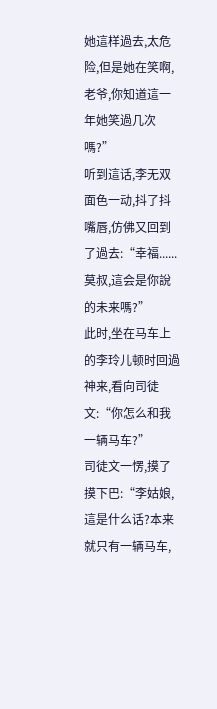她這样過去,太危险,但是她在笑啊,老爷,你知道這一年她笑過几次嗎?”
听到這话,李无双面色一动,抖了抖嘴唇,仿佛又回到了過去:“幸福......莫叔,這会是你說的未来嗎?”
此时,坐在马车上的李玲儿顿时回過神来,看向司徒文:“你怎么和我一辆马车?”
司徒文一愣,摸了摸下巴:“李姑娘,這是什么话?本来就只有一辆马车,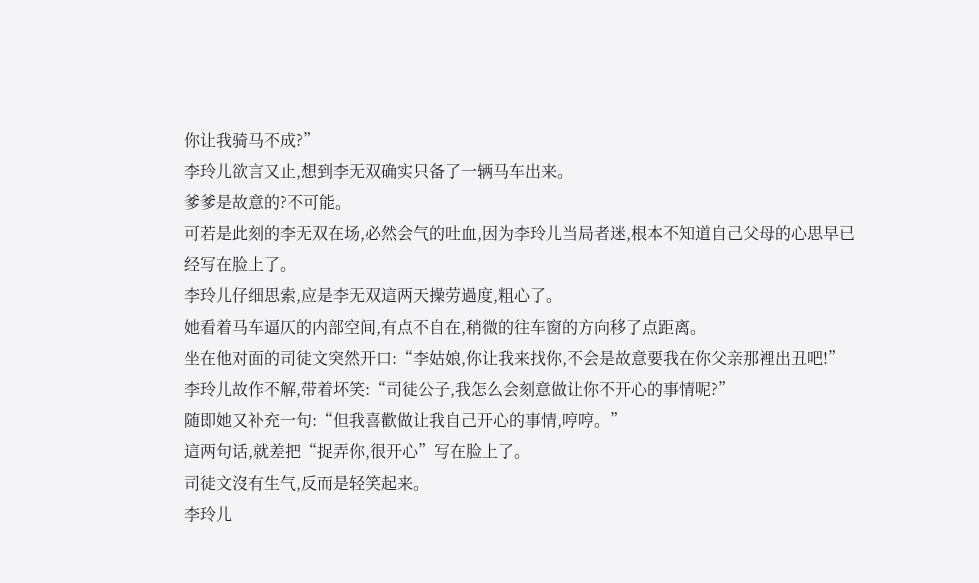你让我骑马不成?”
李玲儿欲言又止,想到李无双确实只备了一辆马车出来。
爹爹是故意的?不可能。
可若是此刻的李无双在场,必然会气的吐血,因为李玲儿当局者迷,根本不知道自己父母的心思早已经写在脸上了。
李玲儿仔细思索,应是李无双這两天操劳過度,粗心了。
她看着马车逼仄的内部空间,有点不自在,稍微的往车窗的方向移了点距离。
坐在他对面的司徒文突然开口:“李姑娘,你让我来找你,不会是故意要我在你父亲那裡出丑吧!”
李玲儿故作不解,带着坏笑:“司徒公子,我怎么会刻意做让你不开心的事情呢?”
随即她又补充一句:“但我喜歡做让我自己开心的事情,哼哼。”
這两句话,就差把“捉弄你,很开心”写在脸上了。
司徒文沒有生气,反而是轻笑起来。
李玲儿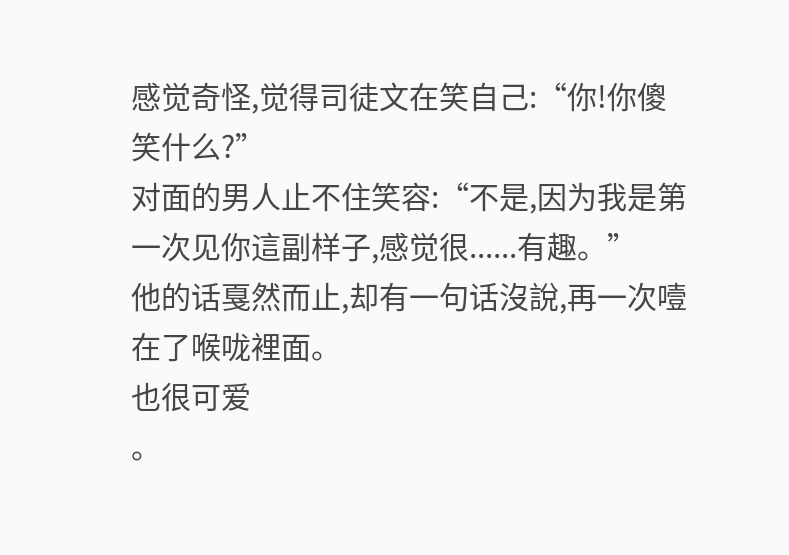感觉奇怪,觉得司徒文在笑自己:“你!你傻笑什么?”
对面的男人止不住笑容:“不是,因为我是第一次见你這副样子,感觉很......有趣。”
他的话戛然而止,却有一句话沒說,再一次噎在了喉咙裡面。
也很可爱
。